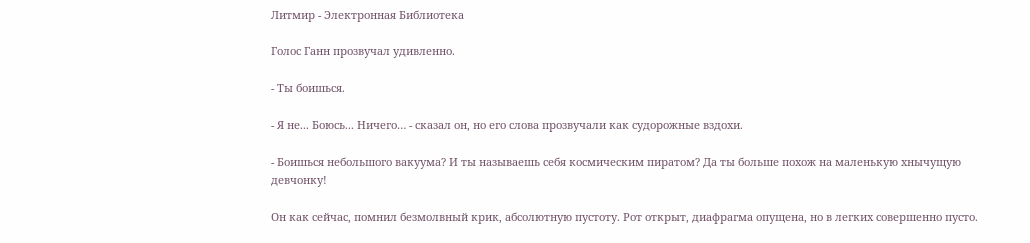Литмир - Электронная Библиотека

Голос Ганн прозвучал удивленно.

- Ты боишься.

- Я не... Боюсь... Ничего… - сказал он, но его слова прозвучали как судорожные вздохи.

- Боишься небольшого вакуума? И ты называешь себя космическим пиратом? Да ты больше похож на маленькую хнычущую девчонку!

Он как сейчас, помнил безмолвный крик, абсолютную пустоту. Рот открыт, диафрагма опущена, но в легких совершенно пусто.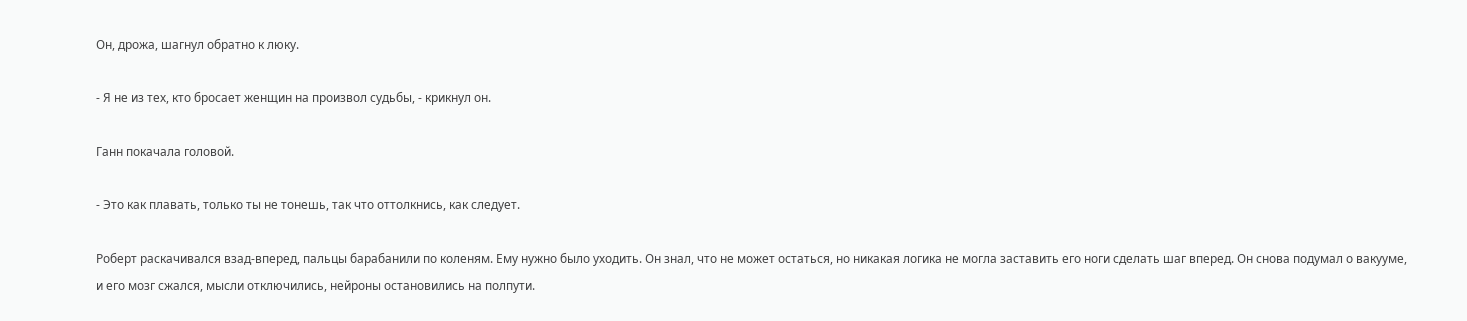Он, дрожа, шагнул обратно к люку.

- Я не из тех, кто бросает женщин на произвол судьбы, - крикнул он.

Ганн покачала головой.

- Это как плавать, только ты не тонешь, так что оттолкнись, как следует.

Роберт раскачивался взад-вперед, пальцы барабанили по коленям. Ему нужно было уходить. Он знал, что не может остаться, но никакая логика не могла заставить его ноги сделать шаг вперед. Он снова подумал о вакууме, и его мозг сжался, мысли отключились, нейроны остановились на полпути.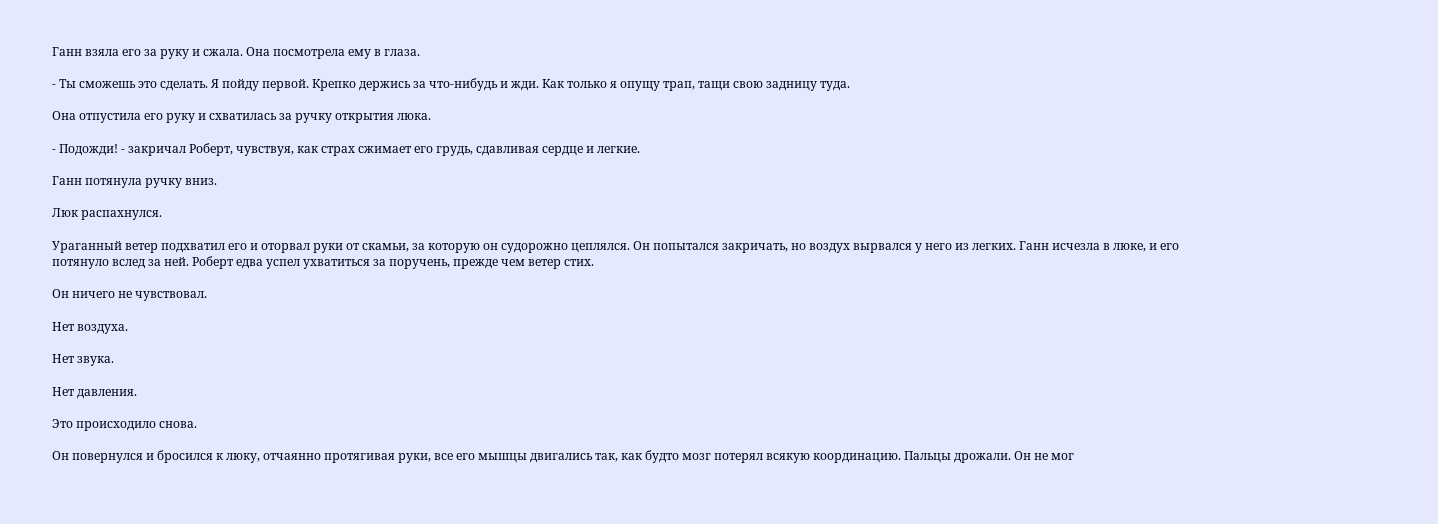Ганн взяла его за руку и сжала. Она посмотрела ему в глаза.

- Ты сможешь это сделать. Я пойду первой. Крепко держись за что-нибудь и жди. Как только я опущу трап, тащи свою задницу туда.

Она отпустила его руку и схватилась за ручку открытия люка.

- Подожди! - закричал Роберт, чувствуя, как страх сжимает его грудь, сдавливая сердце и легкие.

Ганн потянула ручку вниз.

Люк распахнулся.

Ураганный ветер подхватил его и оторвал руки от скамьи, за которую он судорожно цеплялся. Он попытался закричать, но воздух вырвался у него из легких. Ганн исчезла в люке, и его потянуло вслед за ней. Роберт едва успел ухватиться за поручень, прежде чем ветер стих.

Он ничего не чувствовал.

Нет воздуха.

Нет звука.

Нет давления.

Это происходило снова.

Он повернулся и бросился к люку, отчаянно протягивая руки, все его мышцы двигались так, как будто мозг потерял всякую координацию. Пальцы дрожали. Он не мог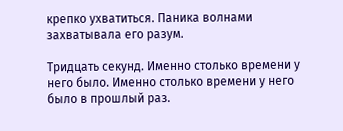крепко ухватиться. Паника волнами захватывала его разум.

Тридцать секунд. Именно столько времени у него было. Именно столько времени у него было в прошлый раз.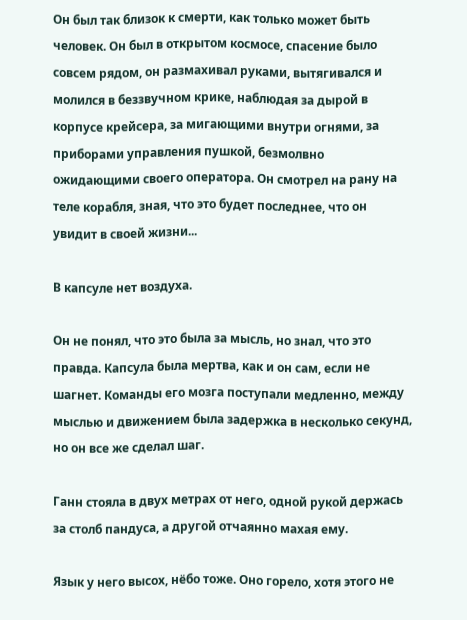Он был так близок к смерти, как только может быть человек. Он был в открытом космосе, спасение было совсем рядом, он размахивал руками, вытягивался и молился в беззвучном крике, наблюдая за дырой в корпусе крейсера, за мигающими внутри огнями, за приборами управления пушкой, безмолвно ожидающими своего оператора. Он смотрел на рану на теле корабля, зная, что это будет последнее, что он увидит в своей жизни...

В капсуле нет воздуха.

Он не понял, что это была за мысль, но знал, что это правда. Капсула была мертва, как и он сам, если не шагнет. Команды его мозга поступали медленно, между мыслью и движением была задержка в несколько секунд, но он все же сделал шаг.

Ганн стояла в двух метрах от него, одной рукой держась за столб пандуса, а другой отчаянно махая ему.

Язык у него высох, нёбо тоже. Оно горело, хотя этого не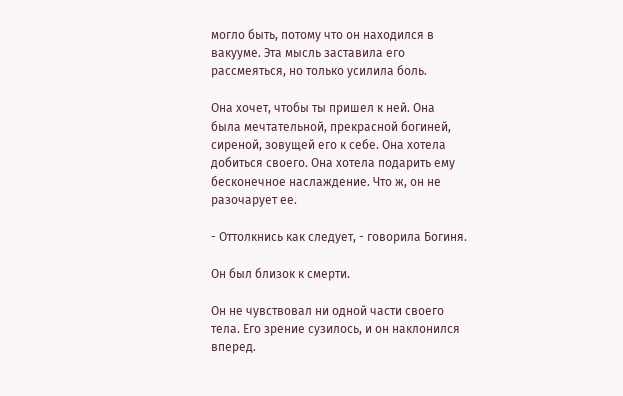могло быть, потому что он находился в вакууме. Эта мысль заставила его рассмеяться, но только усилила боль.

Она хочет, чтобы ты пришел к ней. Она была мечтательной, прекрасной богиней, сиреной, зовущей его к себе. Она хотела добиться своего. Она хотела подарить ему бесконечное наслаждение. Что ж, он не разочарует ее.

- Оттолкнись как следует, - говорила Богиня.

Он был близок к смерти.

Он не чувствовал ни одной части своего тела. Его зрение сузилось, и он наклонился вперед.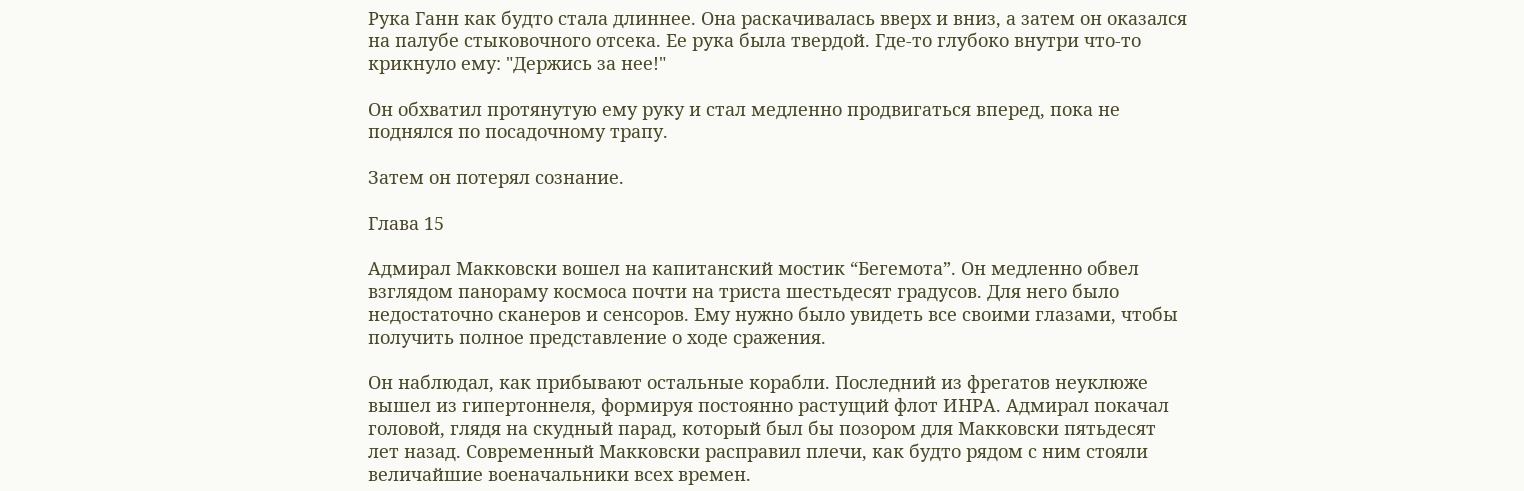Рука Ганн как будто стала длиннее. Она раскачивалась вверх и вниз, а затем он оказался на палубе стыковочного отсека. Ее рука была твердой. Где-то глубоко внутри что-то крикнуло ему: "Держись за нее!"

Он обхватил протянутую ему руку и стал медленно продвигаться вперед, пока не поднялся по посадочному трапу.

Затем он потерял сознание.

Глава 15

Адмирал Макковски вошел на капитанский мостик “Бегемота”. Он медленно обвел взглядом панораму космоса почти на триста шестьдесят градусов. Для него было недостаточно сканеров и сенсоров. Ему нужно было увидеть все своими глазами, чтобы получить полное представление о ходе сражения.

Он наблюдал, как прибывают остальные корабли. Последний из фрегатов неуклюже вышел из гипертоннеля, формируя постоянно растущий флот ИНРА. Адмирал покачал головой, глядя на скудный парад, который был бы позором для Макковски пятьдесят лет назад. Современный Макковски расправил плечи, как будто рядом с ним стояли величайшие военачальники всех времен.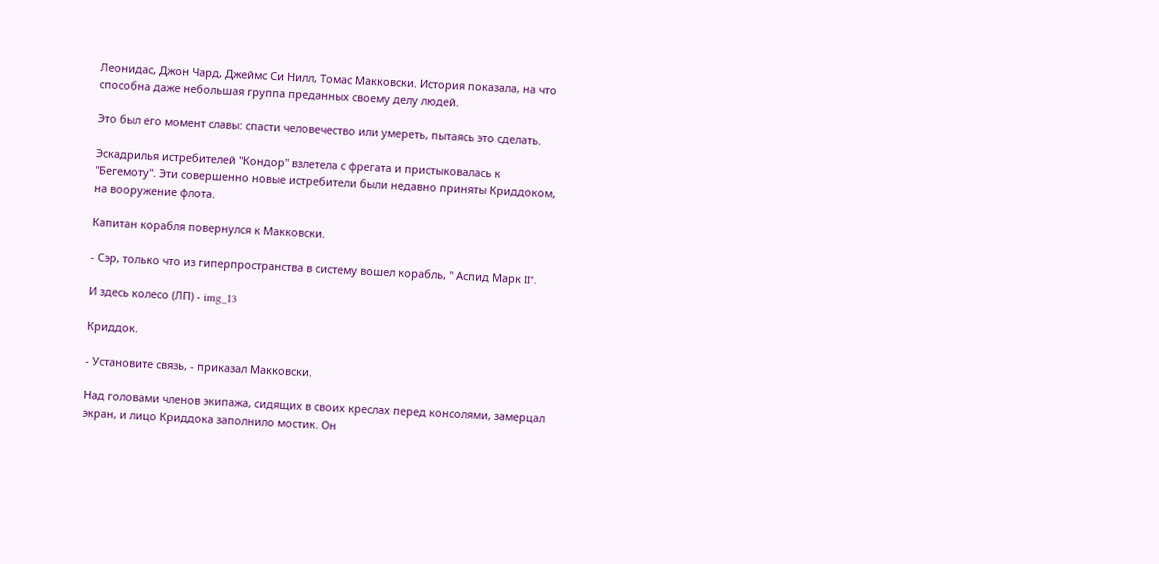Леонидас, Джон Чард, Джеймс Си Нилл, Томас Макковски. История показала, на что способна даже небольшая группа преданных своему делу людей.

Это был его момент славы: спасти человечество или умереть, пытаясь это сделать.

Эскадрилья истребителей "Кондор" взлетела с фрегата и пристыковалась к "Бегемоту". Эти совершенно новые истребители были недавно приняты Криддоком, на вооружение флота.

Капитан корабля повернулся к Макковски.

- Сэр, только что из гиперпространства в систему вошел корабль, " Аспид Марк II".

И здесь колесо (ЛП) - img_13

Криддок.

- Установите связь, - приказал Макковски.

Над головами членов экипажа, сидящих в своих креслах перед консолями, замерцал экран, и лицо Криддока заполнило мостик. Он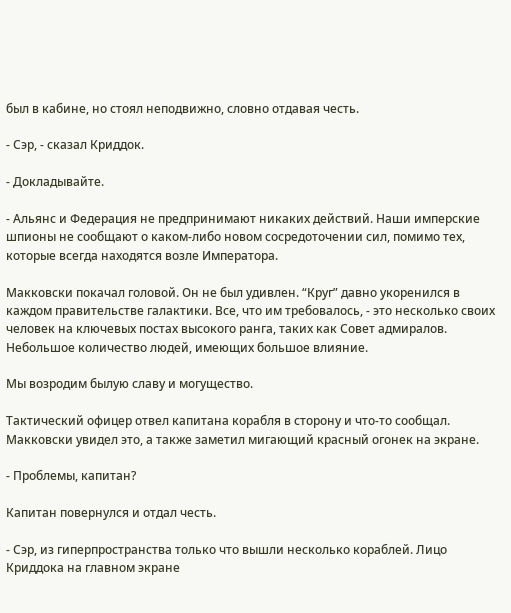был в кабине, но стоял неподвижно, словно отдавая честь.

- Сэр, - сказал Криддок.

- Докладывайте.

- Альянс и Федерация не предпринимают никаких действий. Наши имперские шпионы не сообщают о каком-либо новом сосредоточении сил, помимо тех, которые всегда находятся возле Императора.

Макковски покачал головой. Он не был удивлен. “Круг” давно укоренился в каждом правительстве галактики. Все, что им требовалось, - это несколько своих человек на ключевых постах высокого ранга, таких как Совет адмиралов. Небольшое количество людей, имеющих большое влияние.

Мы возродим былую славу и могущество.

Тактический офицер отвел капитана корабля в сторону и что-то сообщал. Макковски увидел это, а также заметил мигающий красный огонек на экране.

- Проблемы, капитан?

Капитан повернулся и отдал честь.

- Сэр, из гиперпространства только что вышли несколько кораблей. Лицо Криддока на главном экране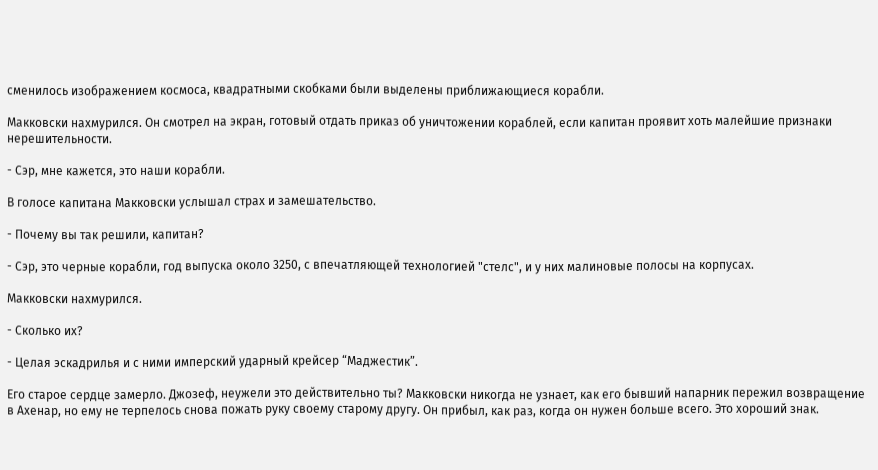сменилось изображением космоса, квадратными скобками были выделены приближающиеся корабли.

Макковски нахмурился. Он смотрел на экран, готовый отдать приказ об уничтожении кораблей, если капитан проявит хоть малейшие признаки нерешительности.

- Сэр, мне кажется, это наши корабли.

В голосе капитана Макковски услышал страх и замешательство.

- Почему вы так решили, капитан?

- Сэр, это черные корабли, год выпуска около 3250, с впечатляющей технологией "стелс", и у них малиновые полосы на корпусах.

Макковски нахмурился.

- Сколько их?

- Целая эскадрилья и с ними имперский ударный крейсер “Маджестик”.

Его старое сердце замерло. Джозеф, неужели это действительно ты? Макковски никогда не узнает, как его бывший напарник пережил возвращение в Ахенар, но ему не терпелось снова пожать руку своему старому другу. Он прибыл, как раз, когда он нужен больше всего. Это хороший знак.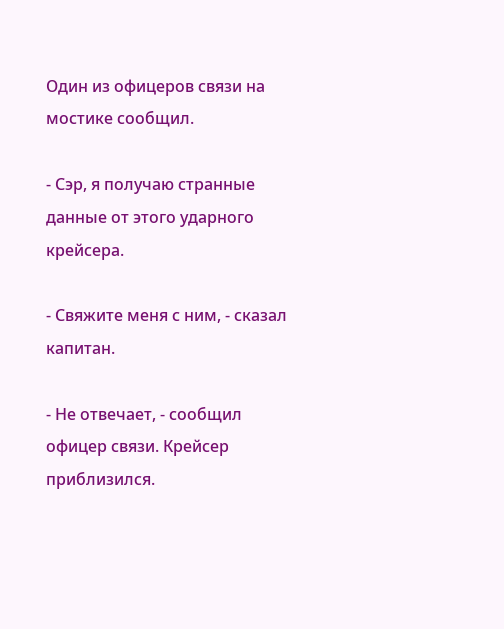Один из офицеров связи на мостике сообщил.

- Сэр, я получаю странные данные от этого ударного крейсера.

- Свяжите меня с ним, - сказал капитан.

- Не отвечает, - сообщил офицер связи. Крейсер приблизился.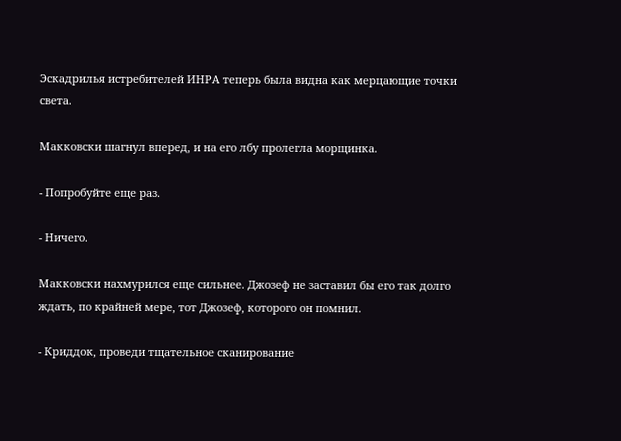Эскадрилья истребителей ИНРА теперь была видна как мерцающие точки света.

Макковски шагнул вперед, и на его лбу пролегла морщинка.

- Попробуйте еще раз.

- Ничего.

Макковски нахмурился еще сильнее. Джозеф не заставил бы его так долго ждать, по крайней мере, тот Джозеф, которого он помнил.

- Криддок, проведи тщательное сканирование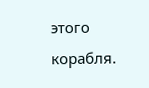этого корабля.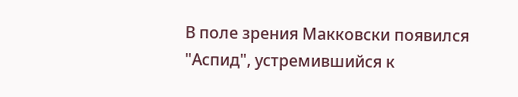В поле зрения Макковски появился "Аспид", устремившийся к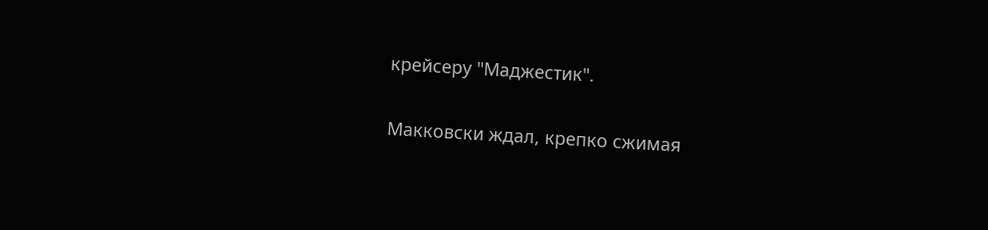крейсеру "Маджестик".

Макковски ждал, крепко сжимая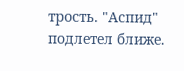трость. "Аспид" подлетел ближе.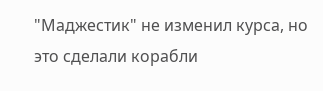"Маджестик" не изменил курса, но это сделали корабли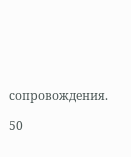сопровождения.

50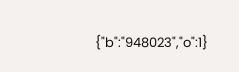{"b":"948023","o":1}